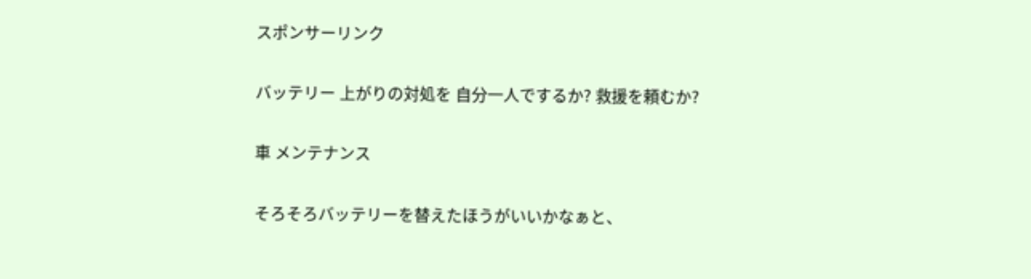スポンサーリンク

バッテリー 上がりの対処を 自分一人でするか? 救援を頼むか?

車 メンテナンス

そろそろバッテリーを替えたほうがいいかなぁと、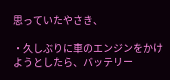思っていたやさき、

・久しぶりに車のエンジンをかけようとしたら、バッテリー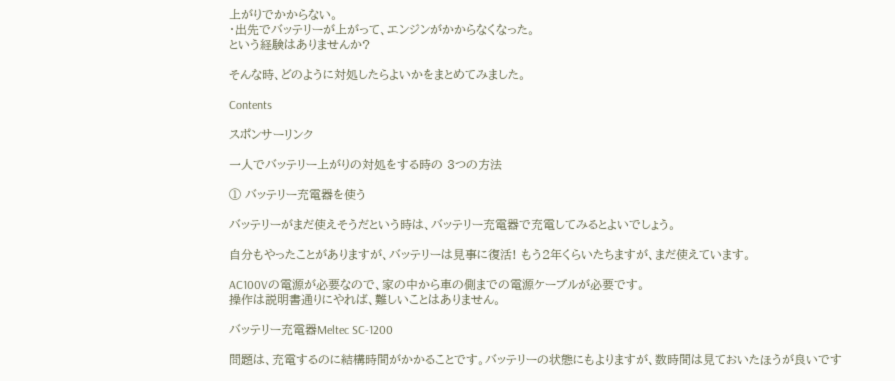上がりでかからない。
・出先でバッテリーが上がって、エンジンがかからなくなった。
という経験はありませんか?

そんな時、どのように対処したらよいかをまとめてみました。

Contents

スポンサーリンク

一人でバッテリー上がりの対処をする時の 3つの方法

① バッテリー充電器を使う

バッテリーがまだ使えそうだという時は、バッテリー充電器で充電してみるとよいでしょう。

自分もやったことがありますが、バッテリーは見事に復活! もう2年くらいたちますが、まだ使えています。

AC100Vの電源が必要なので、家の中から車の側までの電源ケーブルが必要です。
操作は説明書通りにやれば、難しいことはありません。

バッテリー充電器Meltec SC-1200

問題は、充電するのに結構時間がかかることです。バッテリーの状態にもよりますが、数時間は見ておいたほうが良いです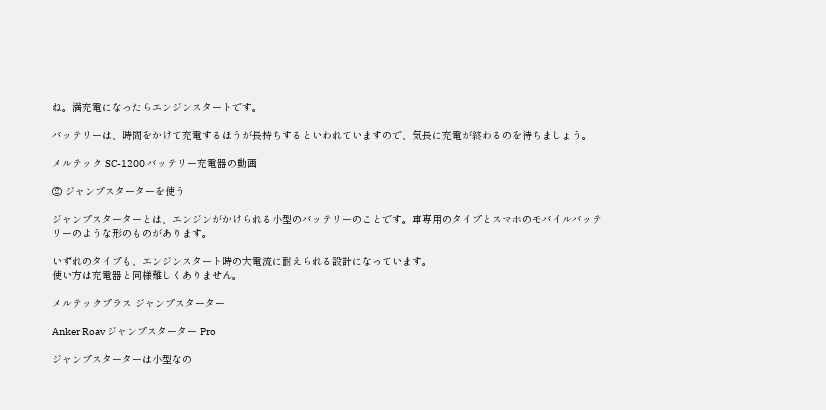ね。満充電になったらエンジンスタートです。

バッテリーは、時間をかけて充電するほうが長持ちするといわれていますので、気長に充電が終わるのを待ちましょう。

メルテック SC-1200 バッテリー充電器の動画

② ジャンプスターターを使う

ジャンプスターターとは、エンジンがかけられる小型のバッテリーのことです。車専用のタイプとスマホのモバイルバッテリーのような形のものがあります。

いずれのタイプも、エンジンスタート時の大電流に耐えられる設計になっています。
使い方は充電器と同様難しくありません。

メルテックプラス ジャンプスターター

Anker Roav ジャンプスターター Pro

ジャンプスターターは小型なの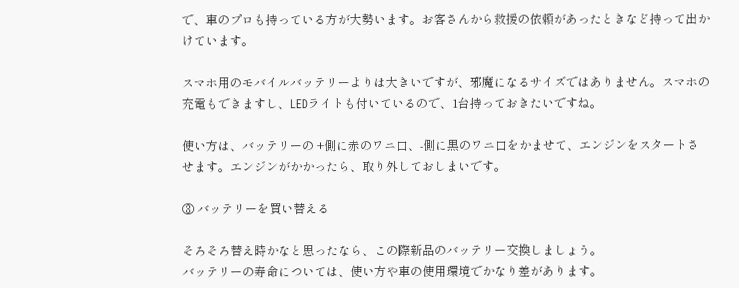で、車のプロも持っている方が大勢います。お客さんから救援の依頼があったときなど持って出かけています。

スマホ用のモバイルバッテリーよりは大きいですが、邪魔になるサイズではありません。スマホの充電もできますし、LEDライトも付いているので、1台持っておきたいですね。

使い方は、バッテリーの +側に赤のワニ口、-側に黒のワニ口をかませて、エンジンをスタートさせます。エンジンがかかったら、取り外しておしまいです。

③ バッテリーを買い替える

そろそろ替え時かなと思ったなら、この際新品のバッテリー交換しましょう。
バッテリーの寿命については、使い方や車の使用環境でかなり差があります。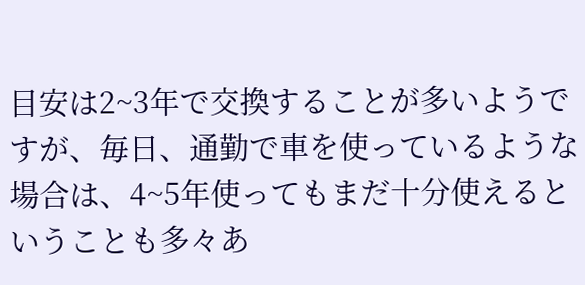目安は2~3年で交換することが多いようですが、毎日、通勤で車を使っているような場合は、4~5年使ってもまだ十分使えるということも多々あ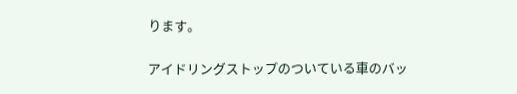ります。

アイドリングストップのついている車のバッ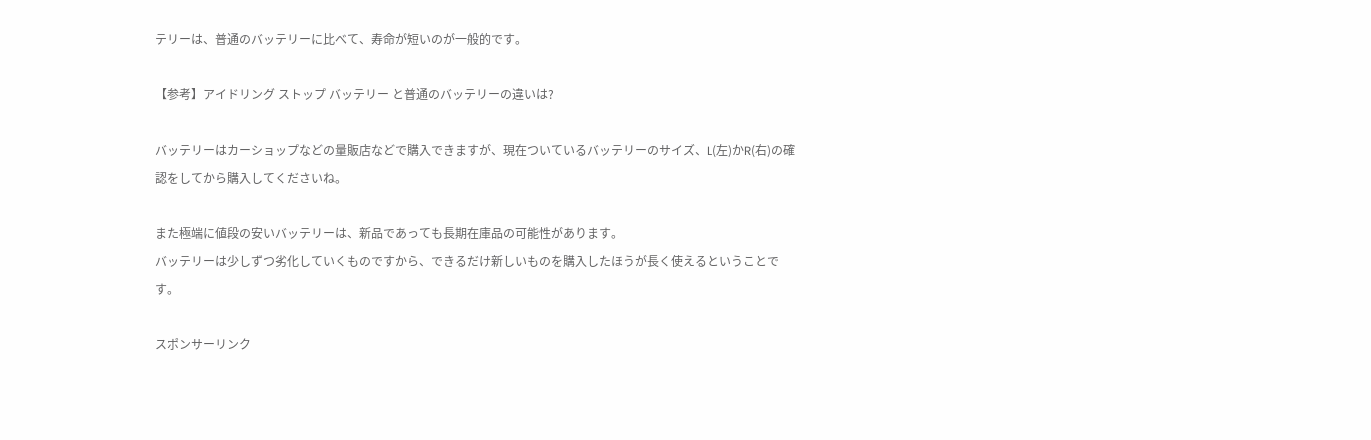テリーは、普通のバッテリーに比べて、寿命が短いのが一般的です。

【参考】アイドリング ストップ バッテリー と普通のバッテリーの違いは?

バッテリーはカーショップなどの量販店などで購入できますが、現在ついているバッテリーのサイズ、L(左)かR(右)の確認をしてから購入してくださいね。

また極端に値段の安いバッテリーは、新品であっても長期在庫品の可能性があります。
バッテリーは少しずつ劣化していくものですから、できるだけ新しいものを購入したほうが長く使えるということです。

スポンサーリンク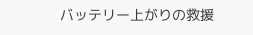バッテリー上がりの救援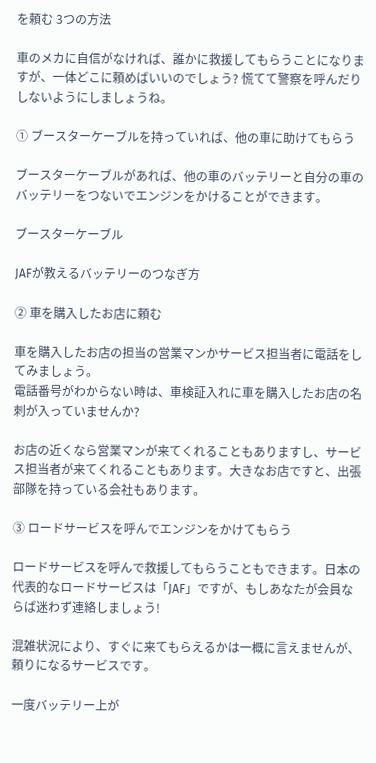を頼む 3つの方法

車のメカに自信がなければ、誰かに救援してもらうことになりますが、一体どこに頼めばいいのでしょう? 慌てて警察を呼んだりしないようにしましょうね。

① ブースターケーブルを持っていれば、他の車に助けてもらう

ブースターケーブルがあれば、他の車のバッテリーと自分の車のバッテリーをつないでエンジンをかけることができます。

ブースターケーブル

JAFが教えるバッテリーのつなぎ方

② 車を購入したお店に頼む

車を購入したお店の担当の営業マンかサービス担当者に電話をしてみましょう。
電話番号がわからない時は、車検証入れに車を購入したお店の名刺が入っていませんか?

お店の近くなら営業マンが来てくれることもありますし、サービス担当者が来てくれることもあります。大きなお店ですと、出張部隊を持っている会社もあります。

③ ロードサービスを呼んでエンジンをかけてもらう

ロードサービスを呼んで救援してもらうこともできます。日本の代表的なロードサービスは「JAF」ですが、もしあなたが会員ならば迷わず連絡しましょう!

混雑状況により、すぐに来てもらえるかは一概に言えませんが、頼りになるサービスです。

一度バッテリー上が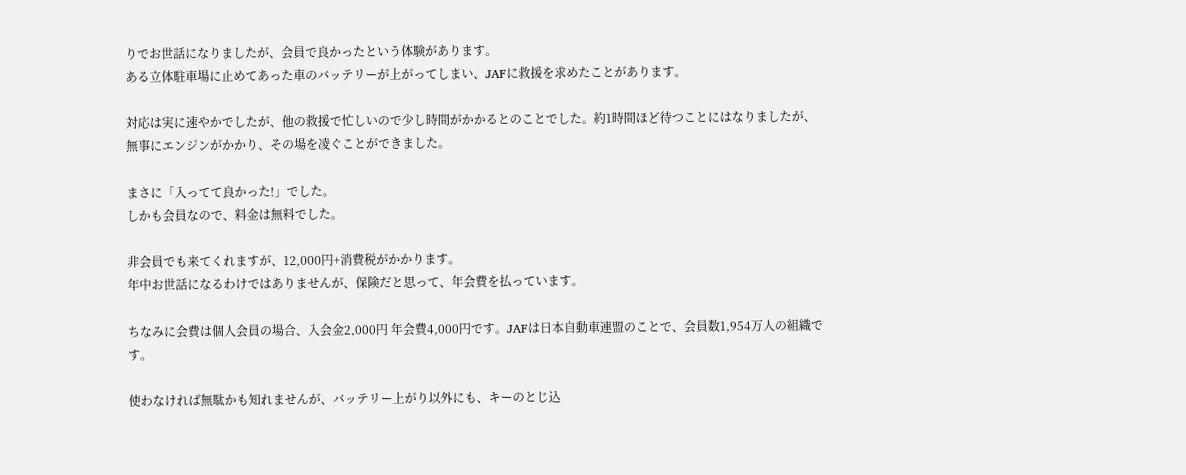りでお世話になりましたが、会員で良かったという体験があります。
ある立体駐車場に止めてあった車のバッテリーが上がってしまい、JAFに救援を求めたことがあります。

対応は実に速やかでしたが、他の救援で忙しいので少し時間がかかるとのことでした。約1時間ほど待つことにはなりましたが、無事にエンジンがかかり、その場を凌ぐことができました。

まさに「入ってて良かった!」でした。
しかも会員なので、料金は無料でした。

非会員でも来てくれますが、12,000円+消費税がかかります。
年中お世話になるわけではありませんが、保険だと思って、年会費を払っています。

ちなみに会費は個人会員の場合、入会金2,000円 年会費4,000円です。JAFは日本自動車連盟のことで、会員数1,954万人の組織です。

使わなければ無駄かも知れませんが、バッテリー上がり以外にも、キーのとじ込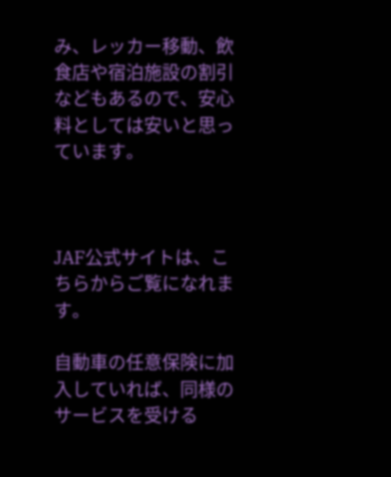み、レッカー移動、飲食店や宿泊施設の割引などもあるので、安心料としては安いと思っています。



JAF公式サイトは、こちらからご覧になれます。

自動車の任意保険に加入していれば、同様のサービスを受ける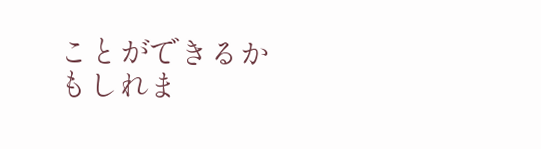ことができるかもしれま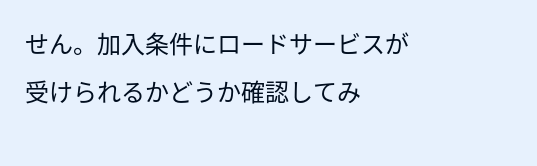せん。加入条件にロードサービスが受けられるかどうか確認してみ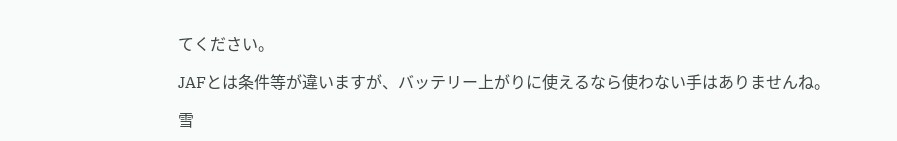てください。

JAFとは条件等が違いますが、バッテリー上がりに使えるなら使わない手はありませんね。

雪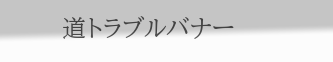道トラブルバナー